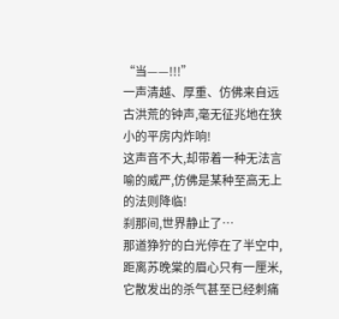“当——!!!”
一声清越、厚重、仿佛来自远古洪荒的钟声,毫无征兆地在狭小的平房内炸响!
这声音不大,却带着一种无法言喻的威严,仿佛是某种至高无上的法则降临!
刹那间,世界静止了…
那道狰狞的白光停在了半空中,距离苏晚棠的眉心只有一厘米,它散发出的杀气甚至已经刺痛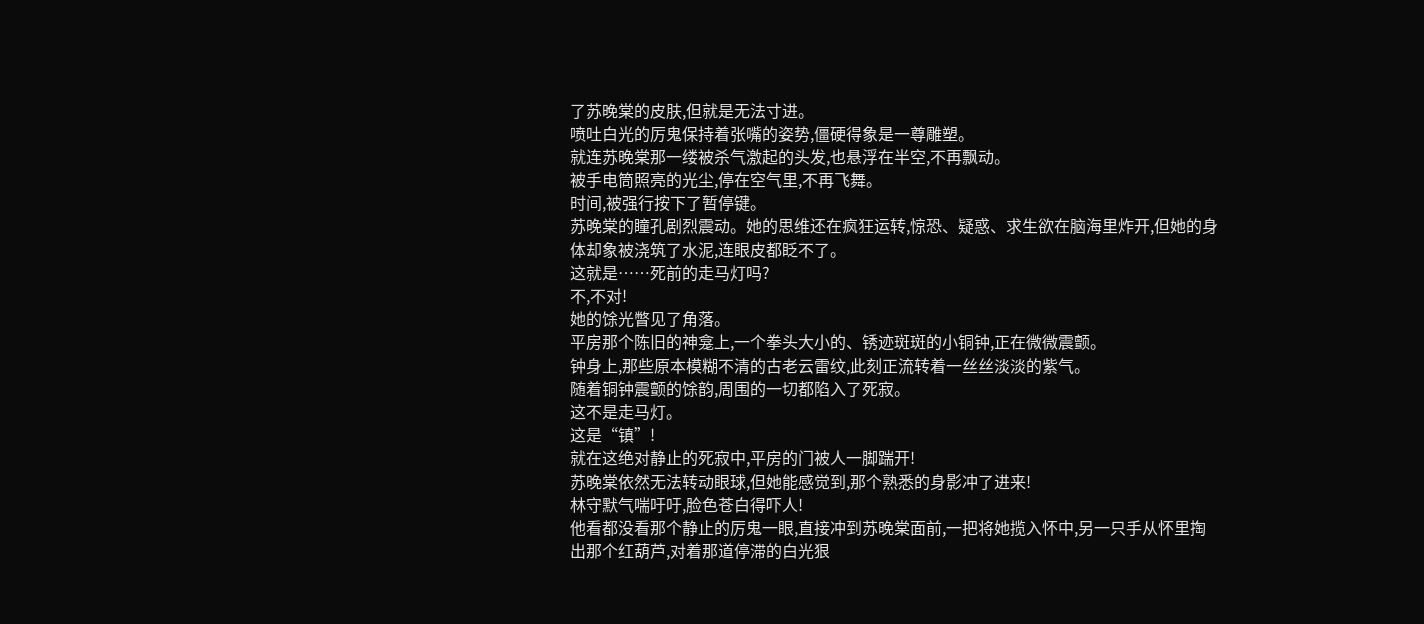了苏晚棠的皮肤,但就是无法寸进。
喷吐白光的厉鬼保持着张嘴的姿势,僵硬得象是一尊雕塑。
就连苏晚棠那一缕被杀气激起的头发,也悬浮在半空,不再飘动。
被手电筒照亮的光尘,停在空气里,不再飞舞。
时间,被强行按下了暂停键。
苏晚棠的瞳孔剧烈震动。她的思维还在疯狂运转,惊恐、疑惑、求生欲在脑海里炸开,但她的身体却象被浇筑了水泥,连眼皮都眨不了。
这就是……死前的走马灯吗?
不,不对!
她的馀光瞥见了角落。
平房那个陈旧的神龛上,一个拳头大小的、锈迹斑斑的小铜钟,正在微微震颤。
钟身上,那些原本模糊不清的古老云雷纹,此刻正流转着一丝丝淡淡的紫气。
随着铜钟震颤的馀韵,周围的一切都陷入了死寂。
这不是走马灯。
这是“镇”!
就在这绝对静止的死寂中,平房的门被人一脚踹开!
苏晚棠依然无法转动眼球,但她能感觉到,那个熟悉的身影冲了进来!
林守默气喘吁吁,脸色苍白得吓人!
他看都没看那个静止的厉鬼一眼,直接冲到苏晚棠面前,一把将她揽入怀中,另一只手从怀里掏出那个红葫芦,对着那道停滞的白光狠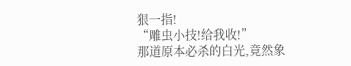狠一指!
“雕虫小技!给我收!”
那道原本必杀的白光,竟然象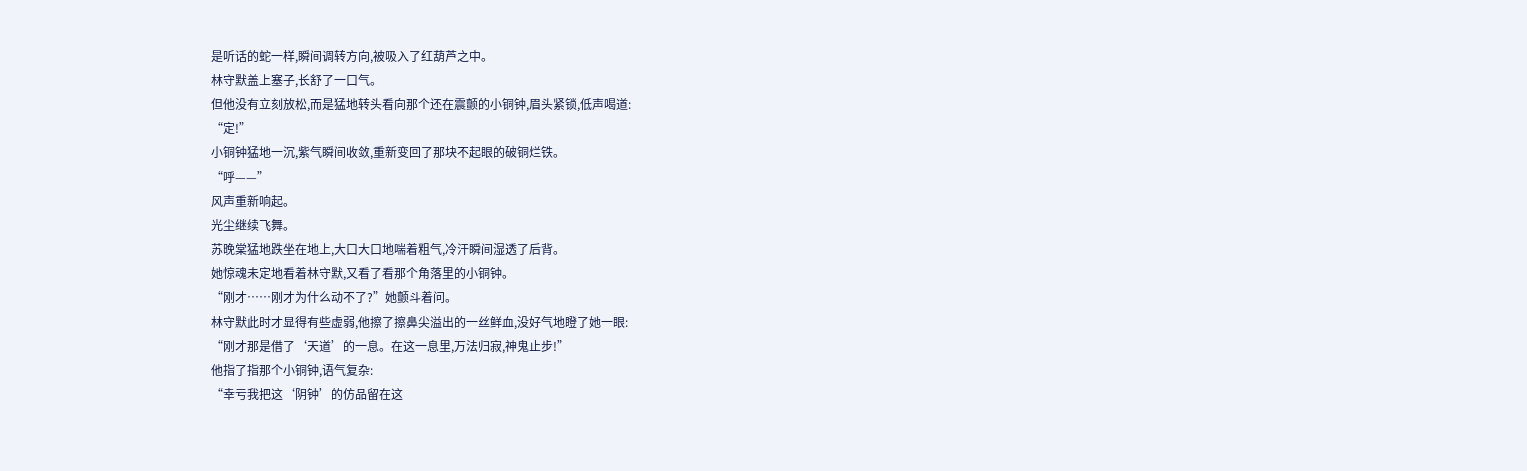是听话的蛇一样,瞬间调转方向,被吸入了红葫芦之中。
林守默盖上塞子,长舒了一口气。
但他没有立刻放松,而是猛地转头看向那个还在震颤的小铜钟,眉头紧锁,低声喝道:
“定!”
小铜钟猛地一沉,紫气瞬间收敛,重新变回了那块不起眼的破铜烂铁。
“呼——”
风声重新响起。
光尘继续飞舞。
苏晚棠猛地跌坐在地上,大口大口地喘着粗气,冷汗瞬间湿透了后背。
她惊魂未定地看着林守默,又看了看那个角落里的小铜钟。
“刚才……刚才为什么动不了?”她颤斗着问。
林守默此时才显得有些虚弱,他擦了擦鼻尖溢出的一丝鲜血,没好气地瞪了她一眼:
“刚才那是借了‘天道’的一息。在这一息里,万法归寂,神鬼止步!”
他指了指那个小铜钟,语气复杂:
“幸亏我把这‘阴钟’的仿品留在这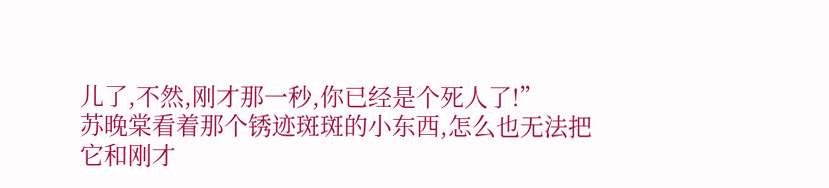儿了,不然,刚才那一秒,你已经是个死人了!”
苏晚棠看着那个锈迹斑斑的小东西,怎么也无法把它和刚才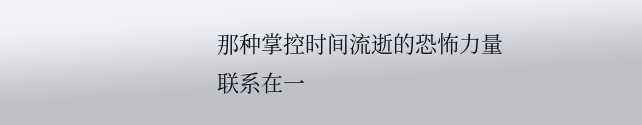那种掌控时间流逝的恐怖力量联系在一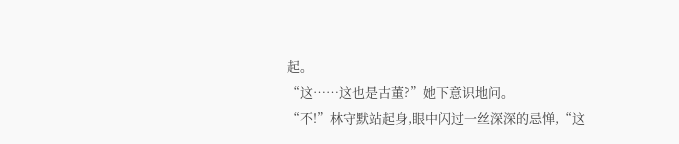起。
“这……这也是古董?”她下意识地问。
“不!”林守默站起身,眼中闪过一丝深深的忌惮,“这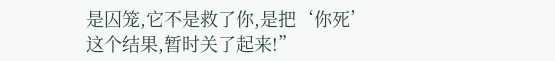是囚笼,它不是救了你,是把‘你死’这个结果,暂时关了起来!”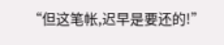“但这笔帐,迟早是要还的!”